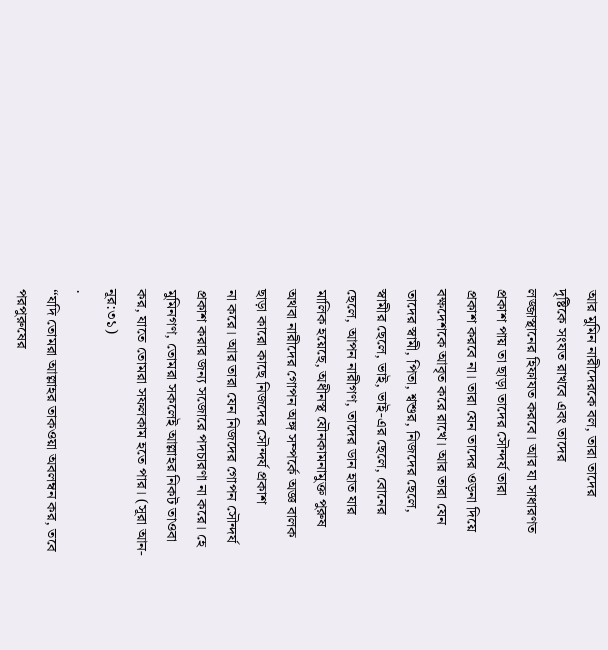আর মুমিন নারীদেরকে বল, তারা তাদের
দৃষ্টিকে সংযত রাখবে এবং তাদের
লজ্জাস্থানের হিফাযত করবে। আর যা সাধারণত
প্রকাশ পায় তা ছাড়া তাদের সৌন্দর্য তারা
প্রকাশ করবে না। তারা যেন তাদের ওড়না দিয়ে
বক্ষদেশকে আবৃত করে রাখে। আর তারা যেন
তাদের স্বামী, পিতা, শ্বশুর, নিজদের ছেলে,
স্বামীর ছেলে, ভাই, ভাই-এর ছেলে, বোনের
ছেলে, আপন নারীগণ, তাদের ডান হাত যার
মালিক হয়েছে, অধীনস্থ যৌনকামনামুক্ত পুরুষ
অথবা নারীদের গোপন অঙ্গ সম্পর্কে অজ্ঞ বালক
ছাড়া কারো কাছে নিজদের সৌন্দর্য প্রকাশ
না করে। আর তারা যেন নিজদের গোপন সৌন্দর্য
প্রকাশ করার জন্য সজোরে পদচারণা না করে। হে
মুমিনগণ, তোমরা সকলেই আল্লাহর নিকট তাওবা
কর, যাতে তোমরা সফলকাম হতে পার। (সূরা আন-
নূর:৩১)
.
“যদি তোমরা আল্লাহর তাকওয়া অবলম্বন কর, তবে
পরপুরুষের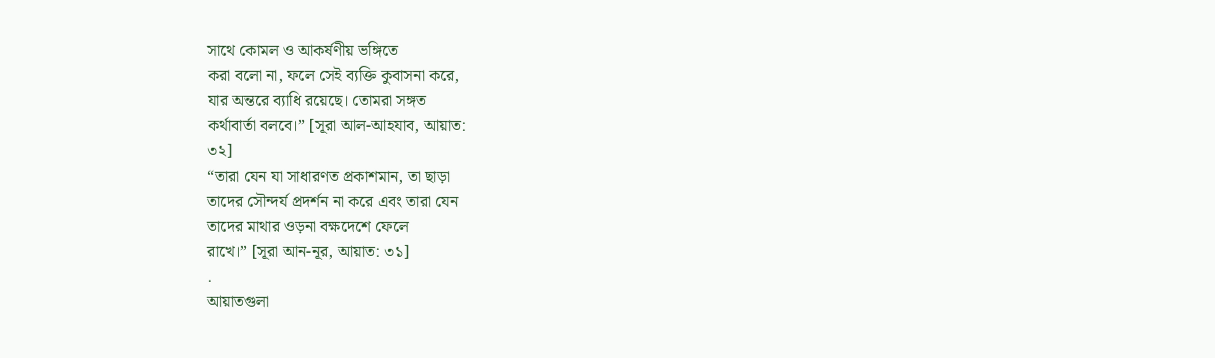সাথে কোমল ও আকর্ষণীয় ভঙ্গিতে
করা বলো না, ফলে সেই ব্যক্তি কুবাসনা করে,
যার অন্তরে ব্যাধি রয়েছে। তোমরা সঙ্গত
কর্থাবার্তা বলবে।” [সূরা আল-আহযাব, আয়াত:
৩২]
“তারা যেন যা সাধারণত প্রকাশমান, তা ছাড়া
তাদের সৌন্দর্য প্রদর্শন না করে এবং তারা যেন
তাদের মাথার ওড়না বক্ষদেশে ফেলে
রাখে।” [সূরা আন-নূর, আয়াত: ৩১]
.
আয়াতগুলা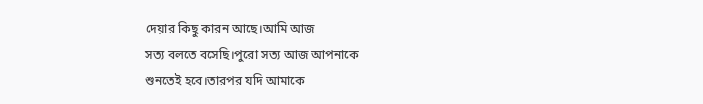দেয়ার কিছু কারন আছে।আমি আজ
সত্য বলতে বসেছি।পুরো সত্য আজ আপনাকে
শুনতেই হবে।তারপর যদি আমাকে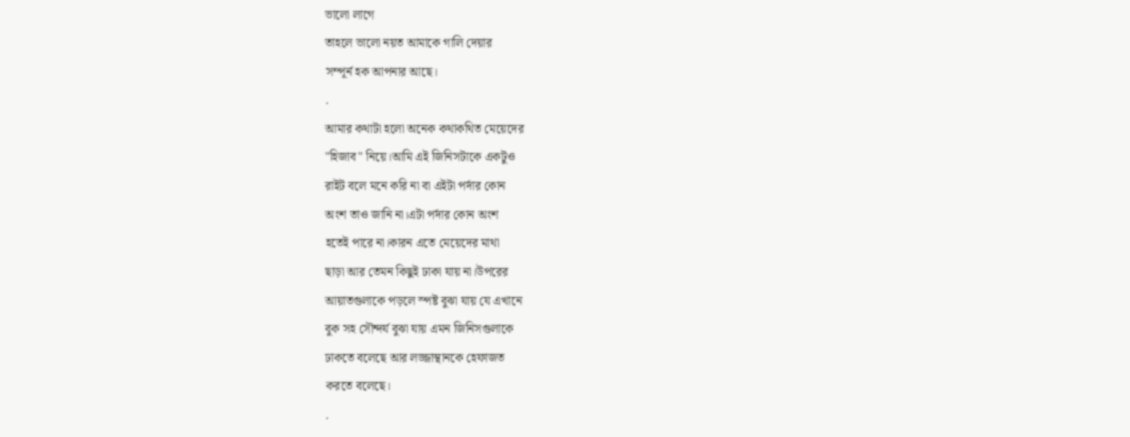ভালো লাগে
তাহলে ভালো নয়ত আমাকে গালি দেয়ার
সম্পূর্ন হক আপনার আছে।
.
আমার কথাটা হলো অনেক কথাকথিত মেয়েদের
"হিজাব" নিয়ে।আমি এই জিনিসটাকে একটুও
রাইট বলে মনে করি না বা এইটা পর্দার কোন
অংশ তাও জানি না।এটা পর্দার কোন অংশ
হতেই পারে না।কারন এতে মেয়েদের মাথা
ছাড়া আর তেমন কিছুই ঢাকা যায় না।উপরের
আয়াতগুলাকে পড়লে স্পষ্ট বুঝা যায় যে এখানে
বুক সহ সৌন্দর্য বুঝা যায় এমন জিনিসগুলাকে
ঢাকতে বলেছে আর লজ্জাস্থানকে হেফাজত
করতে বলেছে।
.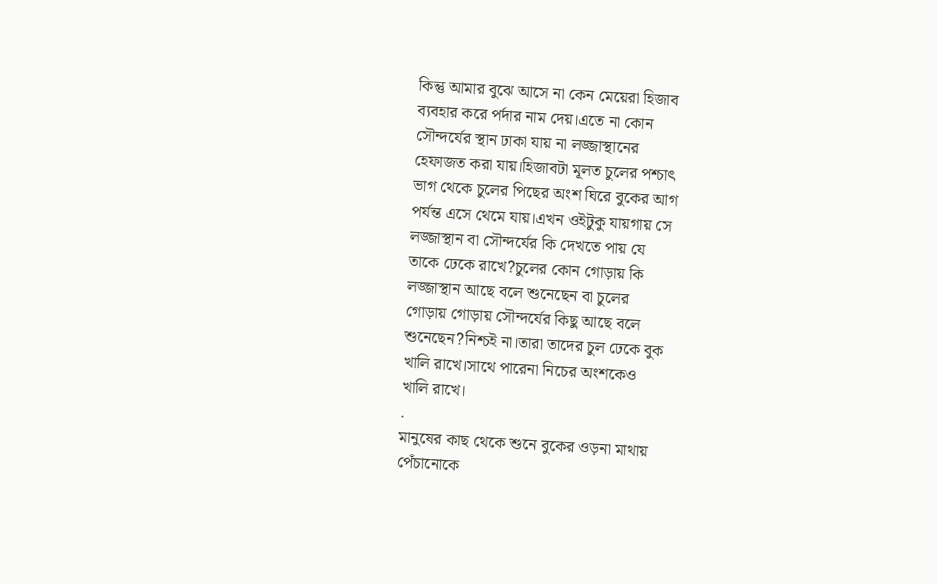কিন্তু আমার বুঝে আসে না কেন মেয়েরা হিজাব
ব্যবহার করে পর্দার নাম দেয়।এতে না কোন
সৌন্দর্যের স্থান ঢাকা যায় না লজ্জাস্থানের
হেফাজত করা যায়।হিজাবটা মূলত চুলের পশ্চাৎ
ভাগ থেকে চুলের পিছের অংশ ঘিরে বুকের আগ
পর্যন্ত এসে থেমে যায়।এখন ওইটুকু যায়গায় সে
লজ্জাস্থান বা সৌন্দর্যের কি দেখতে পায় যে
তাকে ঢেকে রাখে?চুলের কোন গোড়ায় কি
লজ্জাস্থান আছে বলে শুনেছেন বা চুলের
গোড়ায় গোড়ায় সৌন্দর্যের কিছু আছে বলে
শুনেছেন?নিশ্চই না।তারা তাদের চুল ঢেকে বুক
খালি রাখে।সাথে পারেনা নিচের অংশকেও
খালি রাখে।
.
মানুষের কাছ থেকে শুনে বুকের ওড়না মাথায়
পেঁচানোকে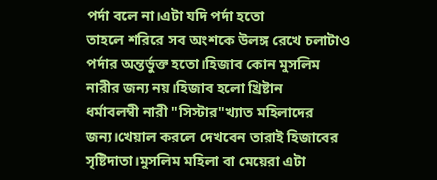পর্দা বলে না।এটা যদি পর্দা হতো
তাহলে শরিরে সব অংশকে উলঙ্গ রেখে চলাটাও
পর্দার অন্তর্ভুক্ত হতো।হিজাব কোন মুসলিম
নারীর জন্য নয়।হিজাব হলো খ্রিষ্টান
ধর্মাবলম্বী নারী "সিস্টার"খ্যাত মহিলাদের
জন্য।খেয়াল করলে দেখবেন তারাই হিজাবের
সৃষ্টিদাতা।মুসলিম মহিলা বা মেয়েরা এটা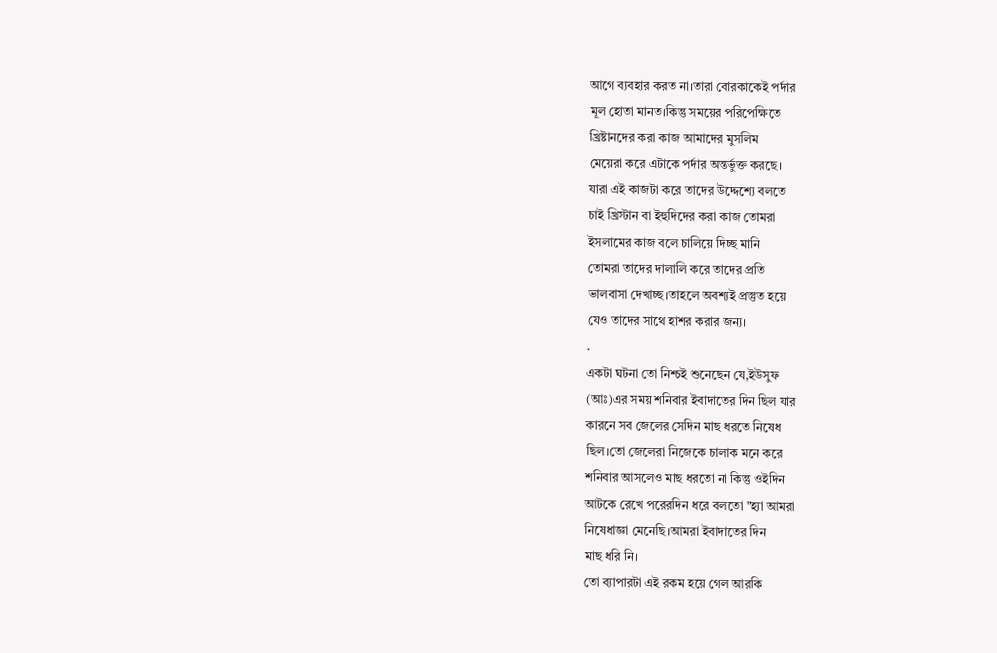আগে ব্যবহার করত না।তারা বোরকাকেই পর্দার
মূল হোতা মানত।কিন্তু সময়ের পরিপেক্ষিতে
খ্রিষ্টানদের করা কাজ আমাদের মুসলিম
মেয়েরা করে এটাকে পর্দার অন্তর্ভুক্ত করছে।
যারা এই কাজটা করে তাদের উদ্দেশ্যে বলতে
চাই খ্রিস্টান বা ইহুদিদের করা কাজ তোমরা
ইসলামের কাজ বলে চালিয়ে দিচ্ছ মানি
তোমরা তাদের দালালি করে তাদের প্রতি
ভালবাসা দেখাচ্ছ।তাহলে অবশ্যই প্রস্তুত হয়ে
যেও তাদের সাথে হাশর করার জন্য।
.
একটা ঘটনা তো নিশ্চই শুনেছেন যে,ইউসুফ
(আঃ)এর সময় শনিবার ইবাদাতের দিন ছিল যার
কারনে সব জেলের সেদিন মাছ ধরতে নিষেধ
ছিল।তো জেলেরা নিজেকে চালাক মনে করে
শনিবার আসলেও মাছ ধরতো না কিন্তু ওইদিন
আটকে রেখে পরেরদিন ধরে বলতো "হ্যা আমরা
নিষেধাজ্ঞা মেনেছি।আমরা ইবাদাতের দিন
মাছ ধরি নি।
তো ব্যাপারটা এই রকম হয়ে গেল আরকি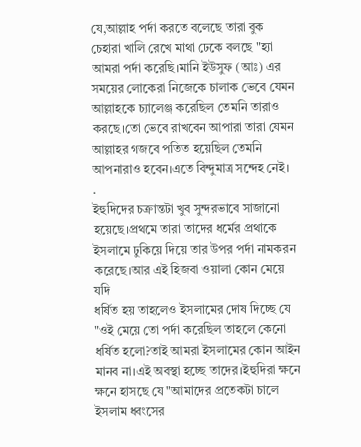যে,আল্লাহ পর্দা করতে বলেছে তারা বুক
চেহারা খালি রেখে মাথা ঢেকে বলছে "হ্যা
আমরা পর্দা করেছি।মানি ইউসুফ (আঃ) এর
সময়ের লোকেরা নিজেকে চালাক ভেবে যেমন
আল্লাহকে চ্যালেঞ্জ করেছিল তেমনি তারাও
করছে।তো ভেবে রাখবেন আপারা তারা যেমন
আল্লাহর গজবে পতিত হয়েছিল তেমনি
আপনারাও হবেন।এতে বিন্দুমাত্র সন্দেহ নেই।
.
ইহুদিদের চক্রান্তটা খুব সুন্দরভাবে সাজানো
হয়েছে।প্রথমে তারা তাদের ধর্মের প্রথাকে
ইসলামে ঢুকিয়ে দিয়ে তার উপর পর্দা নামকরন
করেছে।আর এই হিজবা ওয়ালা কোন মেয়ে যদি
ধর্ষিত হয় তাহলেও ইসলামের দোষ দিচ্ছে যে
"ওই মেয়ে তো পর্দা করেছিল তাহলে কেনো
ধর্ষিত হলো?তাই আমরা ইসলামের কোন আইন
মানব না।এই অবস্থা হচ্ছে তাদের।ইহুদিরা ক্ষনে
ক্ষনে হাসছে যে "আমাদের প্রতেকটা চালে
ইসলাম ধ্বংসের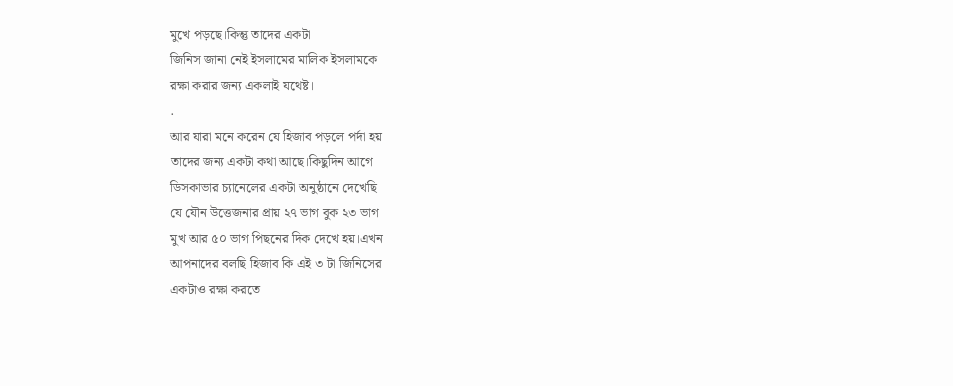মুখে পড়ছে।কিন্তু তাদের একটা
জিনিস জানা নেই ইসলামের মালিক ইসলামকে
রক্ষা করার জন্য একলাই যথেষ্ট।
.
আর যারা মনে করেন যে হিজাব পড়লে পর্দা হয়
তাদের জন্য একটা কথা আছে।কিছুদিন আগে
ডিসকাভার চ্যানেলের একটা অনুষ্ঠানে দেখেছি
যে যৌন উত্তেজনার প্রায় ২৭ ভাগ বুক ২৩ ভাগ
মুখ আর ৫০ ভাগ পিছনের দিক দেখে হয়।এখন
আপনাদের বলছি হিজাব কি এই ৩ টা জিনিসের
একটাও রক্ষা করতে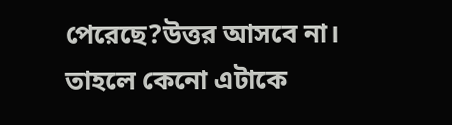পেরেছে?উত্তর আসবে না।
তাহলে কেনো এটাকে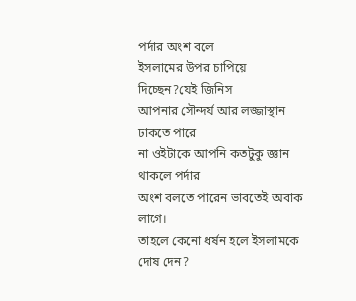পর্দার অংশ বলে
ইসলামের উপর চাপিয়ে দিচ্ছেন?যেই জিনিস
আপনার সৌন্দর্য আর লজ্জাস্থান ঢাকতে পারে
না ওইটাকে আপনি কতটুকু জ্ঞান থাকলে পর্দার
অংশ বলতে পারেন ভাবতেই অবাক লাগে।
তাহলে কেনো ধর্ষন হলে ইসলামকে দোষ দেন?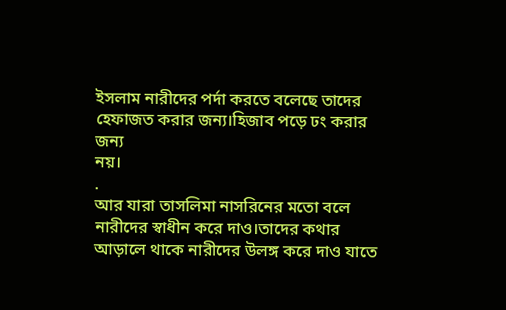ইসলাম নারীদের পর্দা করতে বলেছে তাদের
হেফাজত করার জন্য।হিজাব পড়ে ঢং করার জন্য
নয়।
.
আর যারা তাসলিমা নাসরিনের মতো বলে
নারীদের স্বাধীন করে দাও।তাদের কথার
আড়ালে থাকে নারীদের উলঙ্গ করে দাও যাতে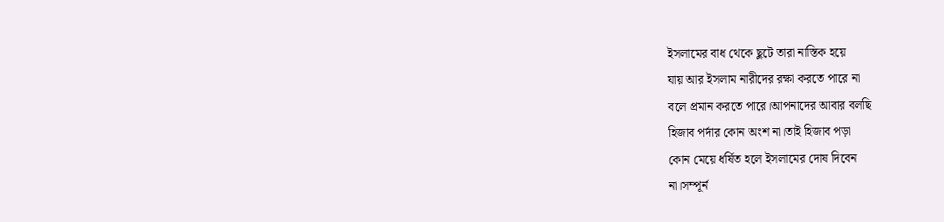ইসলামের বাধ থেকে ছুটে তারা নাস্তিক হয়ে
যায় আর ইসলাম নারীদের রক্ষা করতে পারে না
বলে প্রমান করতে পারে।আপনাদের আবার বলছি
হিজাব পর্দার কোন অংশ না।তাই হিজাব পড়া
কোন মেয়ে ধর্ষিত হলে ইসলামের দোষ দিবেন
না।সম্পূর্ন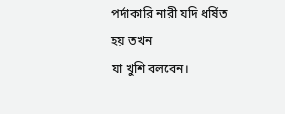পর্দাকারি নারী যদি ধর্ষিত হয় তখন
যা খুশি বলবেন।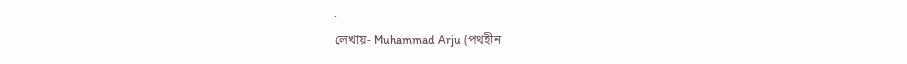.
লেখায়- Muhammad Arju (পথহীন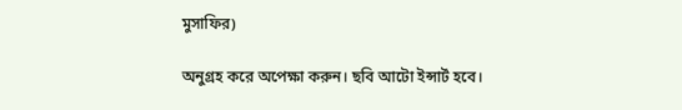মুসাফির)

অনুগ্রহ করে অপেক্ষা করুন। ছবি আটো ইন্সার্ট হবে।